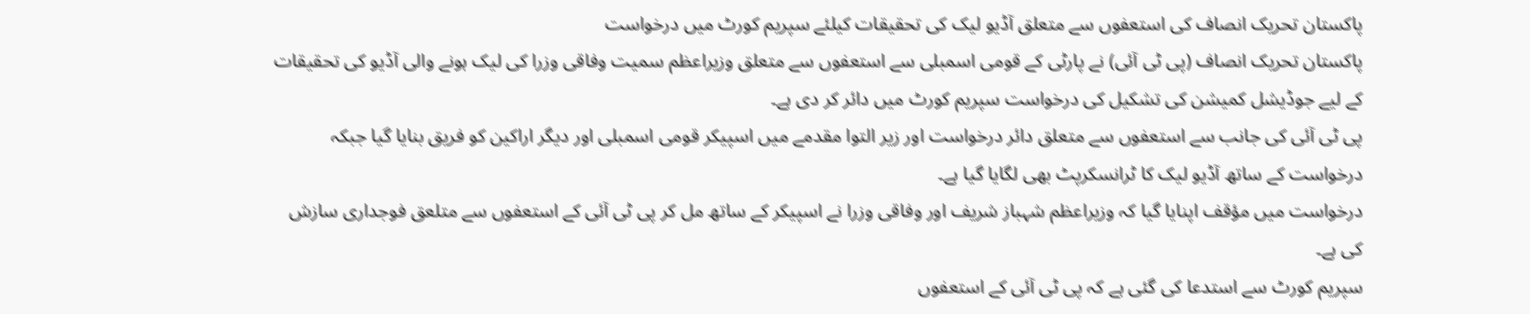پاکستان تحریک انصاف کی استعفوں سے متعلق آڈیو لیک کی تحقیقات کیلئے سپریم کورٹ میں درخواست
پاکستان تحریک انصاف (پی ٹی آئی) نے پارٹی کے قومی اسمبلی سے استعفوں سے متعلق وزیراعظم سمیت وفاقی وزرا کی لیک ہونے والی آڈیو کی تحقیقات کے لیے جوڈیشل کمیشن کی تشکیل کی درخواست سپریم کورٹ میں دائر کر دی ہے۔
پی ٹی آئی کی جانب سے استعفوں سے متعلق دائر درخواست اور زیر التوا مقدمے میں اسپیکر قومی اسمبلی اور دیگر اراکین کو فریق بنایا گیا جبکہ درخواست کے ساتھ آڈیو لیک کا ٹرانسکرپٹ بھی لگایا گیا ہے۔
درخواست میں مؤقف اپنایا گیا کہ وزیراعظم شہباز شریف اور وفاقی وزرا نے اسپیکر کے ساتھ مل کر پی ٹی آئی کے استعفوں سے متلعق فوجداری سازش کی ہے۔
سپریم کورٹ سے استدعا کی گئی ہے کہ پی ٹی آئی کے استعفوں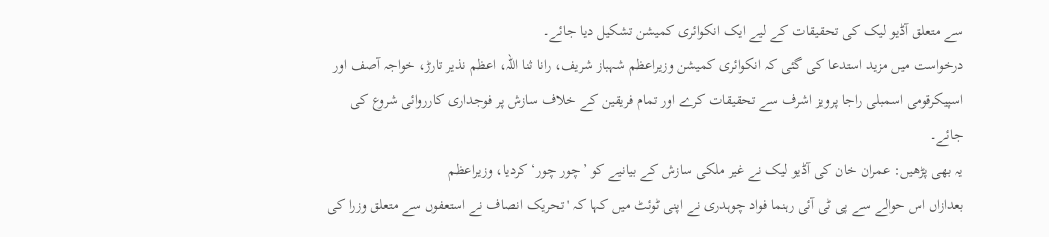سے متعلق آڈیو لیک کی تحقیقات کے لیے ایک انکوائری کمیشن تشکیل دیا جائے۔
درخواست میں مزید استدعا کی گئی کہ انکوائری کمیشن وزیراعظم شہباز شریف، رانا ثنا اللہ، اعظم نذیر تارڑ، خواجہ آصف اور اسپیکرقومی اسمبلی راجا پرویز اشرف سے تحقیقات کرے اور تمام فریقین کے خلاف سازش پر فوجداری کارروائی شروع کی جائے۔
یہ بھی پڑھیں: عمران خان کی آڈیو لیک نے غیر ملکی سازش کے بیانیے کو ’چور چور‘ کردیا، وزیراعظم
بعدازاں اس حوالے سے پی ٹی آئی رہنما فواد چوہدری نے اپنی ٹوئٹ میں کہا کہ 'تحریک انصاف نے استعفوں سے متعلق وزرا کی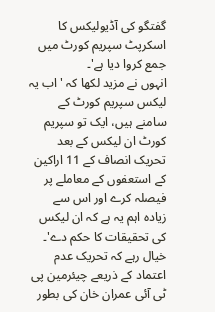گفتگو کی آڈیولیکس کا اسکرپٹ سپریم کورٹ میں جمع کروا دیا ہے'۔
انہوں نے مزید لکھا کہ 'اب یہ لیکس سپریم کورٹ کے سامنے ہیں، ایک تو سپریم کورٹ ان لیکس کے بعد تحریک انصاف کے 11 اراکین کے استعفوں کے معاملے پر فیصلہ کرے اور اس سے زیادہ اہم یہ ہے کہ ان لیکس کی تحقیقات کا حکم دے'۔
خیال رہے کہ تحریک عدم اعتماد کے ذریعے چیئرمین پی ٹی آئی عمران خان کی بطور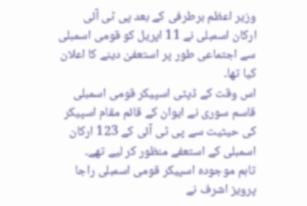وزیر اعظم برطرفی کے بعد پی ٹی آئی ارکان اسمبلی نے 11 اپریل کو قومی اسمبلی سے اجتماعی طور پر استعفیٰ دینے کا اعلان کیا تھا۔
اس وقت کے ڈپٹی اسپیکر قومی اسمبلی قاسم سوری نے ایوان کے قائم مقام اسپیکر کی حیثیت سے پی ٹی آئی کے 123 ارکان اسمبلی کے استعفے منظور کر لیے تھے۔
تاہم موجودہ اسپیکر قومی اسمبلی راجا پرویز اشرف نے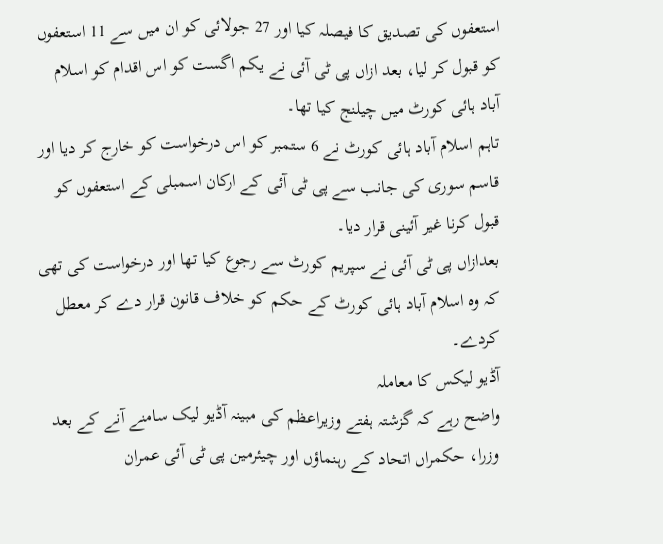استعفوں کی تصدیق کا فیصلہ کیا اور 27 جولائی کو ان میں سے 11 استعفوں کو قبول کر لیا، بعد ازاں پی ٹی آئی نے یکم اگست کو اس اقدام کو اسلام آباد ہائی کورٹ میں چیلنج کیا تھا۔
تاہم اسلام آباد ہائی کورٹ نے 6 ستمبر کو اس درخواست کو خارج کر دیا اور قاسم سوری کی جانب سے پی ٹی آئی کے ارکان اسمبلی کے استعفوں کو قبول کرنا غیر آئینی قرار دیا۔
بعدازاں پی ٹی آئی نے سپریم کورٹ سے رجوع کیا تھا اور درخواست کی تھی کہ وہ اسلام آباد ہائی کورٹ کے حکم کو خلاف قانون قرار دے کر معطل کردے۔
آڈیو لیکس کا معاملہ
واضح رہے کہ گزشتہ ہفتے وزیراعظم کی مبینہ آڈیو لیک سامنے آنے کے بعد وزرا، حکمراں اتحاد کے رہنماؤں اور چیئرمین پی ٹی آئی عمران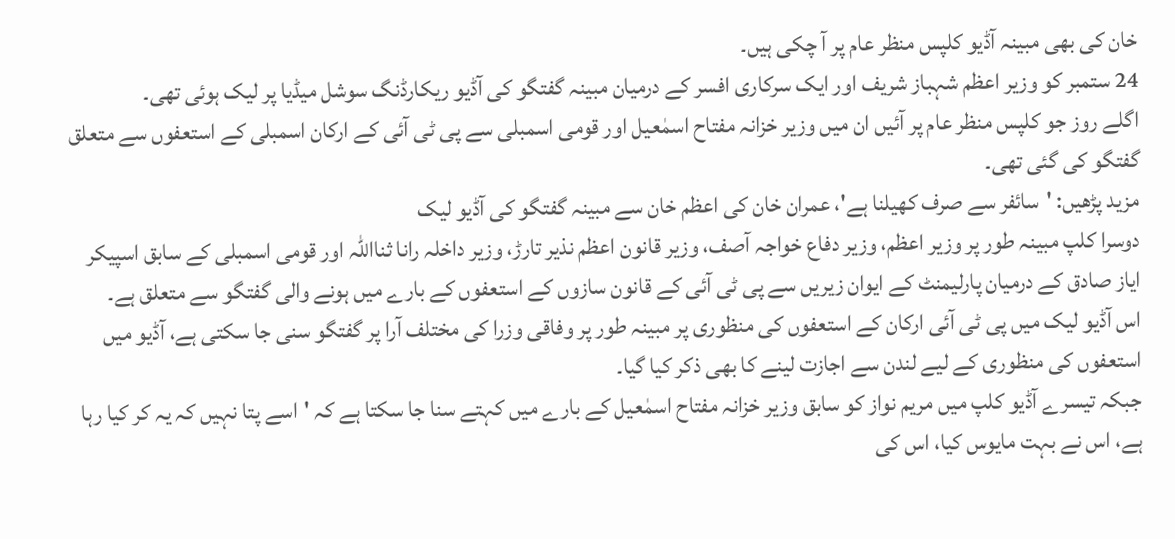خان کی بھی مبینہ آڈیو کلپس منظر عام پر آ چکی ہیں۔
24 ستمبر کو وزیر اعظم شہباز شریف اور ایک سرکاری افسر کے درمیان مبینہ گفتگو کی آڈیو ریکارڈنگ سوشل میڈیا پر لیک ہوئی تھی۔
اگلے روز جو کلپس منظر عام پر آئیں ان میں وزیر خزانہ مفتاح اسمٰعیل اور قومی اسمبلی سے پی ٹی آئی کے ارکان اسمبلی کے استعفوں سے متعلق گفتگو کی گئی تھی۔
مزید پڑھیں: 'سائفر سے صرف کھیلنا ہے'، عمران خان کی اعظم خان سے مبینہ گفتگو کی آڈیو لیک
دوسرا کلپ مبینہ طور پر وزیر اعظم، وزیر دفاع خواجہ آصف، وزیر قانون اعظم نذیر تارڑ، وزیر داخلہ رانا ثنااللہ اور قومی اسمبلی کے سابق اسپیکر ایاز صادق کے درمیان پارلیمنٹ کے ایوان زیریں سے پی ٹی آئی کے قانون سازوں کے استعفوں کے بارے میں ہونے والی گفتگو سے متعلق ہے۔
اس آڈیو لیک میں پی ٹی آئی ارکان کے استعفوں کی منظوری پر مبینہ طور پر وفاقی وزرا کی مختلف آرا پر گفتگو سنی جا سکتی ہے، آڈیو میں استعفوں کی منظوری کے لیے لندن سے اجازت لینے کا بھی ذکر کیا گیا۔
جبکہ تیسرے آڈیو کلپ میں مریم نواز کو سابق وزیر خزانہ مفتاح اسمٰعیل کے بارے میں کہتے سنا جا سکتا ہے کہ 'اسے پتا نہیں کہ یہ کر کیا رہا ہے، اس نے بہت مایوس کیا، اس کی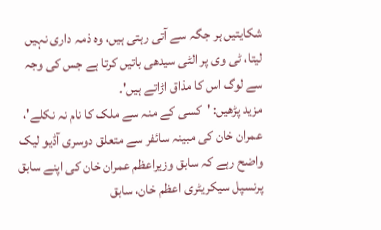شکایتیں ہر جگہ سے آتی رہتی ہیں، وہ ذمہ داری نہیں لیتا، ٹی وی پر الٹی سیدھی باتیں کرتا ہے جس کی وجہ سے لوگ اس کا مذاق اڑاتے ہیں'۔
مزید پڑھیں: 'کسی کے منہ سے ملک کا نام نہ نکلے'، عمران خان کی مبینہ سائفر سے متعلق دوسری آڈیو لیک
واضح رہے کہ سابق وزیراعظم عمران خان کی اپنے سابق پرنسپل سیکریٹری اعظم خان، سابق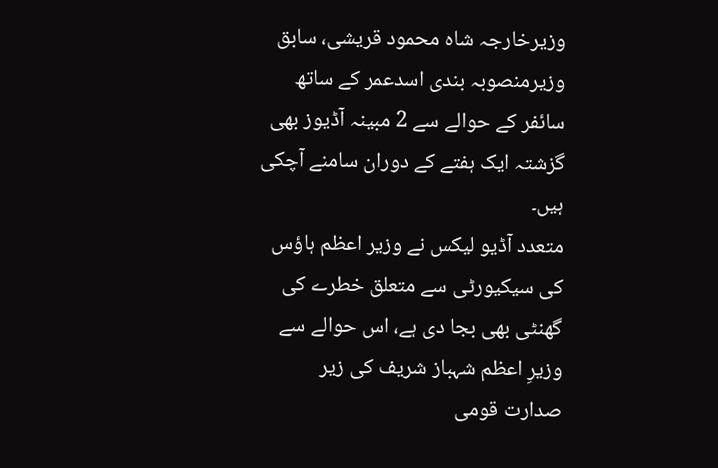وزیرخارجہ شاہ محمود قریشی، سابق وزیرمنصوبہ بندی اسدعمر کے ساتھ سائفر کے حوالے سے 2 مبینہ آڈیوز بھی گزشتہ ایک ہفتے کے دوران سامنے آچکی ہیں۔
متعدد آڈیو لیکس نے وزیر اعظم ہاؤس کی سیکیورٹی سے متعلق خطرے کی گھنٹی بھی بجا دی ہے، اس حوالے سے وزیرِ اعظم شہباز شریف کی زیر صدارت قومی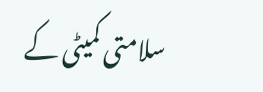سلامتی کمیٹی کے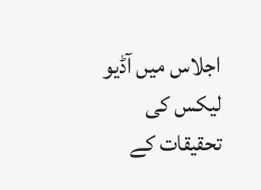اجلاس میں آڈیو لیکس کی تحقیقات کے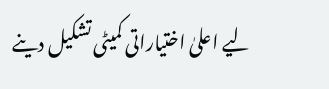لیے اعلیٰ اختیاراتی کمیٹی تشکیل دینے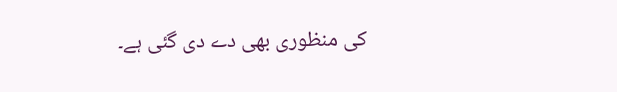کی منظوری بھی دے دی گئی ہے۔